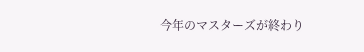今年のマスターズが終わり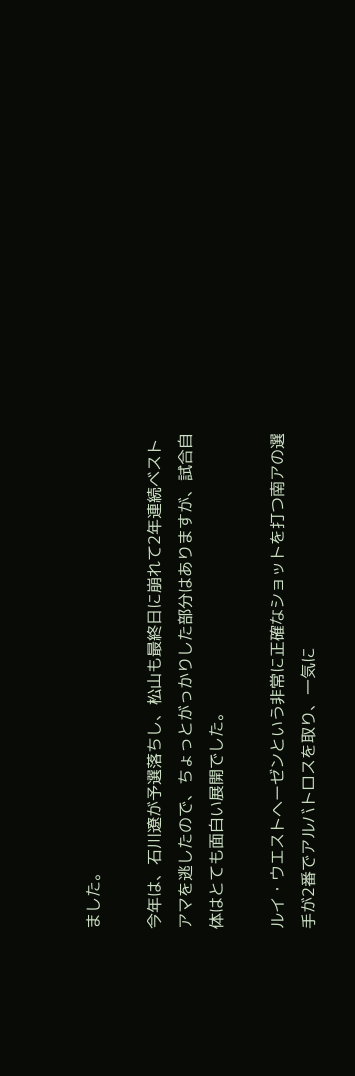ました。

今年は、石川遼が予選落ちし、松山も最終日に崩れて2年連続ベストアマを逃したので、ちょっとがっかりした部分はありますが、試合自体はとても面白い展開でした。

ルイ・ウエストヘーゼンという非常に正確なショットを打つ南アの選手が2番でアルバトロスを取り、一気に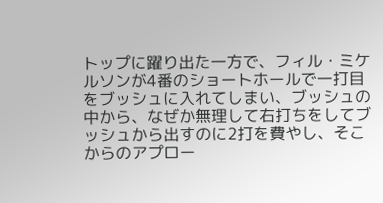トップに躍り出た一方で、フィル・ミケルソンが4番のショートホールで一打目をブッシュに入れてしまい、ブッシュの中から、なぜか無理して右打ちをしてブッシュから出すのに2打を費やし、そこからのアプロー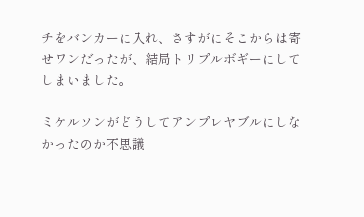チをバンカーに入れ、さすがにそこからは寄せワンだったが、結局トリプルボギーにしてしまいました。

ミケルソンがどうしてアンプレヤブルにしなかったのか不思議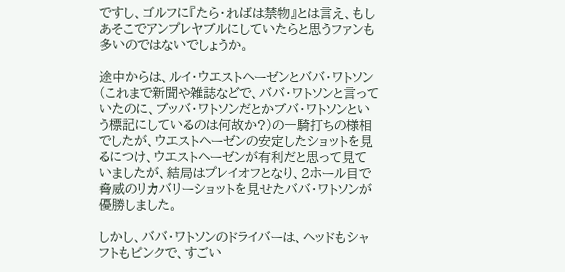ですし、ゴルフに『たら・ればは禁物』とは言え、もしあそこでアンプレヤブルにしていたらと思うファンも多いのではないでしょうか。

途中からは、ルイ・ウエストヘーゼンとババ・ワトソン(これまで新聞や雑誌などで、ババ・ワトソンと言っていたのに、ブッバ・ワトソンだとかブバ・ワトソンという標記にしているのは何故か?)の一騎打ちの様相でしたが、ウエストヘーゼンの安定したショットを見るにつけ、ウエストヘーゼンが有利だと思って見ていましたが、結局はプレイオフとなり、2ホール目で脅威のリカバリーショットを見せたババ・ワトソンが優勝しました。

しかし、ババ・ワトソンのドライバーは、ヘッドもシャフトもピンクで、すごい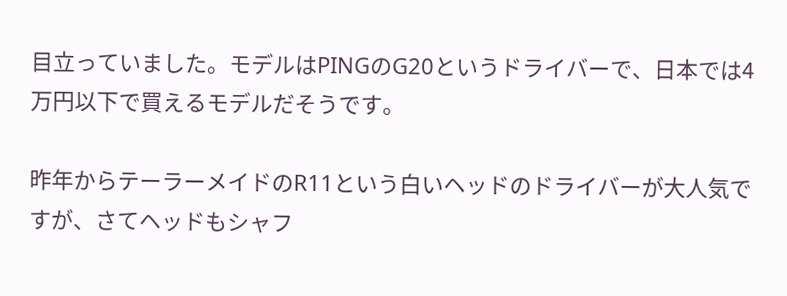目立っていました。モデルはPINGのG20というドライバーで、日本では4万円以下で買えるモデルだそうです。

昨年からテーラーメイドのR11という白いヘッドのドライバーが大人気ですが、さてヘッドもシャフ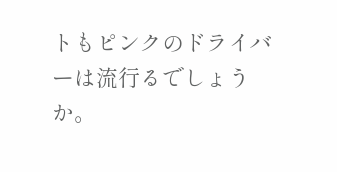トもピンクのドライバーは流行るでしょうか。